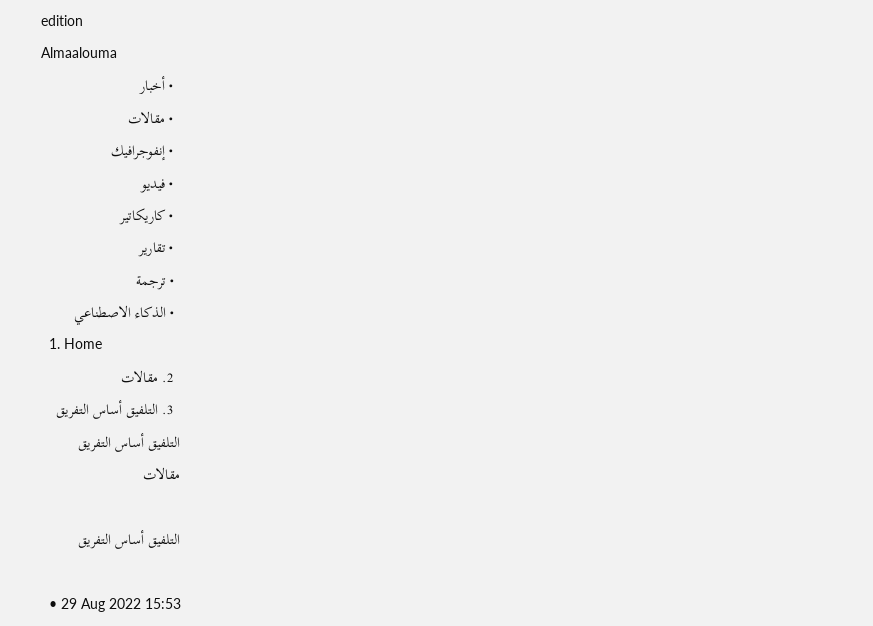edition
Almaalouma
  • أخبار
  • مقالات
  • إنفوجرافيك
  • فيديو
  • كاريكاتير
  • تقارير
  • ترجمة
  • الذكاء الاصطناعي
  1. Home
  2. مقالات
  3. التلفيق أساس التفريق
التلفيق أساس التفريق
مقالات

التلفيق أساس التفريق

  • 29 Aug 2022 15:53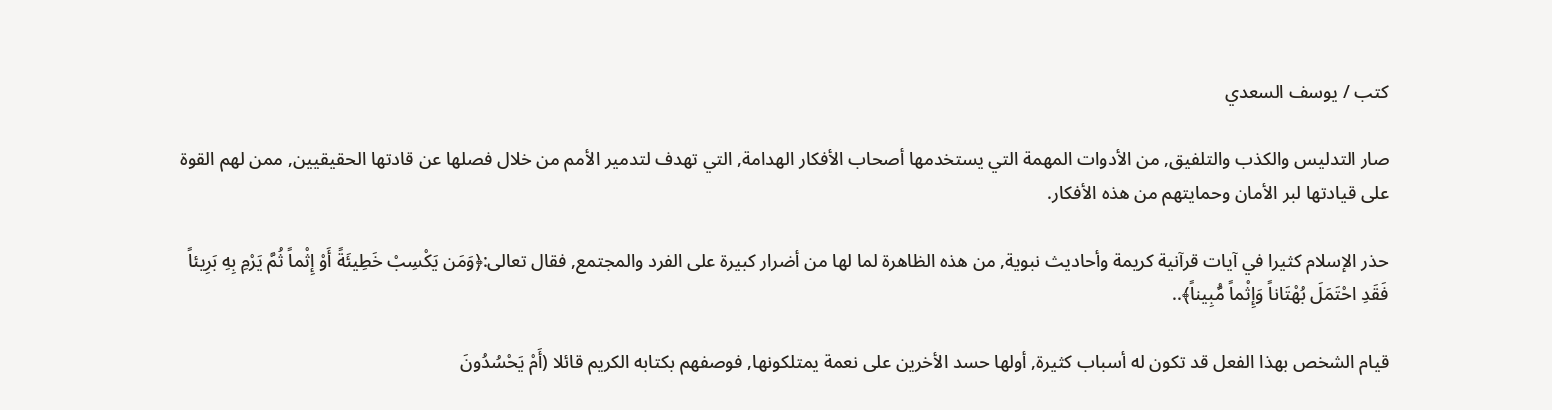كتب / يوسف السعدي

صار التدليس والكذب والتلفيق, من الأدوات المهمة التي يستخدمها أصحاب الأفكار الهدامة, التي تهدف لتدمير الأمم من خلال فصلها عن قادتها الحقيقيين, ممن لهم القوة على قيادتها لبر الأمان وحمايتهم من هذه الأفكار.

حذر الإسلام كثيرا في آيات قرآنية كريمة وأحاديث نبوية, من هذه الظاهرة لما لها من أضرار كبيرة على الفرد والمجتمع, فقال تعالى:﴿وَمَن يَكْسِبْ خَطِيئَةً أَوْ إِثْماً ثُمَّ يَرْمِ بِهِ بَرِيئاً فَقَدِ احْتَمَلَ بُهْتَاناً وَإِثْماً مُّبِيناً﴾..

قيام الشخص بهذا الفعل قد تكون له أسباب كثيرة, أولها حسد الأخرين على نعمة يمتلكونها, فوصفهم بكتابه الكريم قائلا (أَمْ يَحْسُدُونَ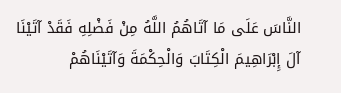النَّاسَ عَلَى مَا آتَاهُمُ اللَّهُ مِنْ فَضْلِهِ فَقَدْ آتَيْنَا آلَ إِبْرَاهِيمَ الْكِتَابَ وَالْحِكْمَةَ وَآتَيْنَاهُمْ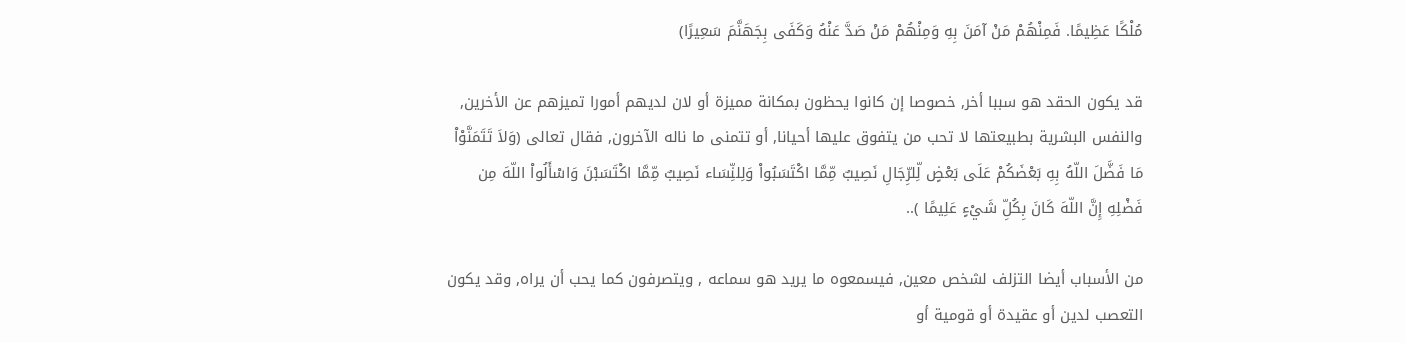مُلْكًا عَظِيمًا. فَمِنْهُمْ مَنْ آمَنَ بِهِ وَمِنْهُمْ مَنْ صَدَّ عَنْهُ وَكَفَى بِجَهَنَّمَ سَعِيرًا)

قد يكون الحقد هو سببا أخر, خصوصا إن كانوا يحظون بمكانة مميزة أو لان لديهم أمورا تميزهم عن الأخرين, والنفس البشرية بطبيعتها لا تحب من يتفوق عليها أحيانا, أو تتمنى ما ناله الآخرون, فقال تعالى (وَلاَ تَتَمَنَّوْاْ مَا فَضَّلَ اللّهُ بِهِ بَعْضَكُمْ عَلَى بَعْضٍ لِّلرِّجَالِ نَصِيبٌ مِّمَّا اكْتَسَبُواْ وَلِلنِّسَاء نَصِيبٌ مِّمَّا اكْتَسَبْنَ وَاسْأَلُواْ اللّهَ مِن فَضْلِهِ إِنَّ اللّهَ كَانَ بِكُلِّ شَيْءٍ عَلِيمًا )..

من الأسباب أيضا التزلف لشخص معين, فيسمعوه ما يريد هو سماعه , ويتصرفون كما يحب أن يراه, وقد يكون التعصب لدين أو عقيدة أو قومية أو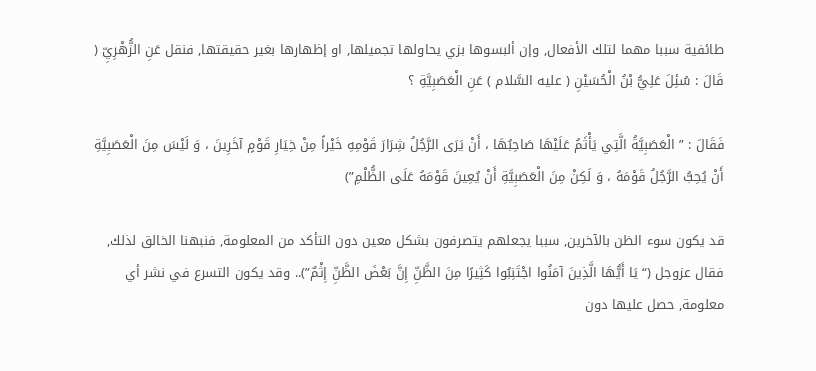طائفية سببا مهما لتلك الأفعال, وإن ألبسوها بزي يحاولها تجميلها, او إظهارها بغير حقيقتها, فنقل عَنِ الزُّهْرِيِّ ( قَالَ : سُئِلَ عَلِيُّ بْنُ الْحُسَيْنِ ( عليه السَّلام ) عَنِ الْعَصَبِيَّةِ ؟

فَقَالَ : ” الْعَصَبِيَّةُ الَّتِي يَأْثَمُ عَلَيْهَا صَاحِبُهَا ، أَنْ يَرَى الرَّجُلُ شِرَارَ قَوْمِهِ خَيْراً مِنْ خِيَارِ قَوْمٍ آخَرِينَ ، وَ لَيْسَ مِنَ الْعَصَبِيَّةِ أَنْ يُحِبُّ الرَّجُلُ قَوْمَهُ ، وَ لَكِنْ مِنَ الْعَصَبِيَّةِ أَنْ يُعِينَ قَوْمَهُ عَلَى الظُّلْمِ”)

قد يكون سوء الظن بالآخرين, سببا يجعلهم يتصرفون بشكل معين دون التأكد من المعلومة, فنبهنا الخالق لذلك, فقال عزوجل (“يَا أَيُّهَا الَّذِينَ آمَنُوا اجْتَنِبُوا كَثِيرًا مِنَ الظَّنِّ إِنَّ بَعْضَ الظَّنِّ إِثْمٌ”).. وقد يكون التسرع في نشر أي معلومة, حصل عليها دون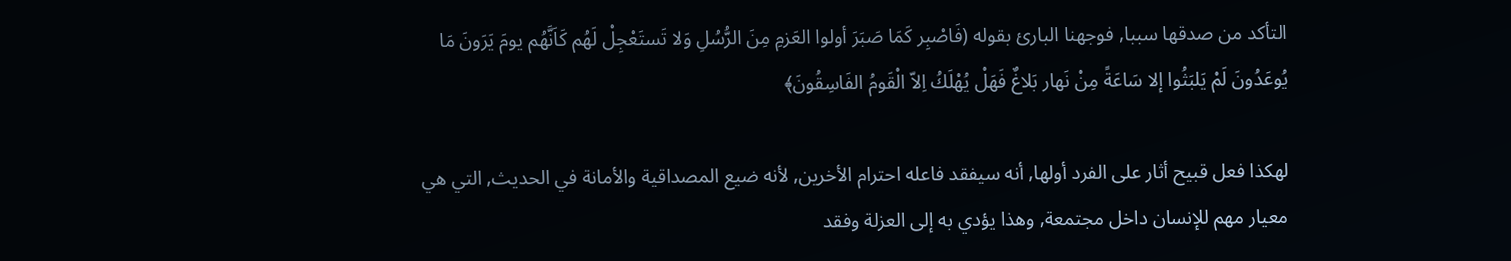التأكد من صدقها سببا, فوجهنا البارئ بقوله (فَاصْبِر كَمَا صَبَرَ أولوا العَزمِ مِنَ الرُّسُلِ وَلا تَستَعْجِلْ لَهُم كَاَنَّهُم يومَ يَرَونَ مَا يُوعَدُونَ لَمْ يَلبَثُوا إلا سَاعَةً مِنْ نَهار بَلاغٌ فَهَلْ يُهْلَكُ اِلاّ الْقَومُ الفَاسِقُونَ﴾

لهكذا فعل قبيح أثار على الفرد أولها, أنه سيفقد فاعله احترام الأخرين, لأنه ضيع المصداقية والأمانة في الحديث, التي هي معيار مهم للإنسان داخل مجتمعة, وهذا يؤدي به إلى العزلة وفقد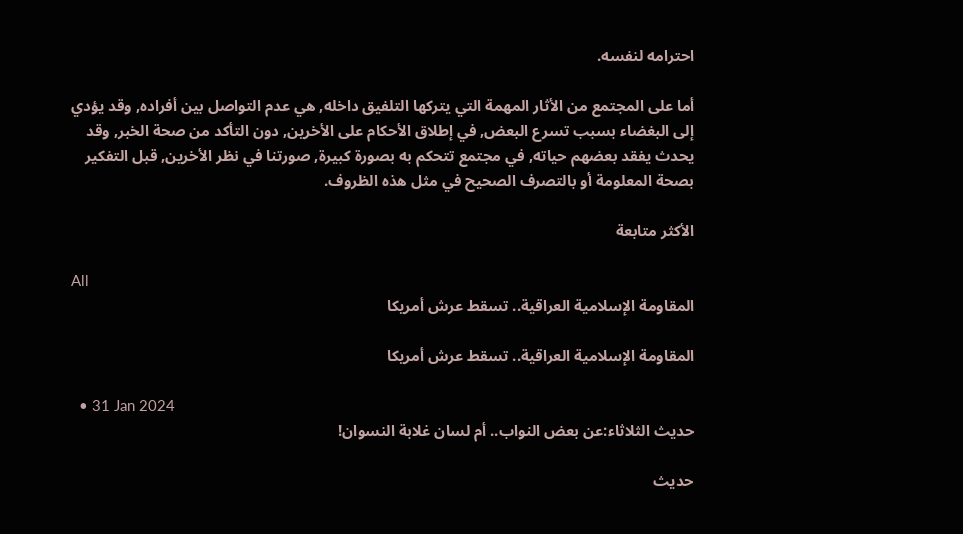احترامه لنفسه.

أما على المجتمع من الأثار المهمة التي يتركها التلفيق داخله, هي عدم التواصل بين أفراده, وقد يؤدي إلى البغضاء بسبب تسرع البعض, في إطلاق الأحكام على الأخرين, دون التأكد من صحة الخبر, وقد يحدث يفقد بعضهم حياته, في مجتمع تتحكم به بصورة كبيرة, صورتنا في نظر الأخرين, قبل التفكير بصحة المعلومة أو بالتصرف الصحيح في مثل هذه الظروف.

الأكثر متابعة

All
المقاومة الإسلامية العراقية.. تسقط عرش أمريكا

المقاومة الإسلامية العراقية.. تسقط عرش أمريكا

  • 31 Jan 2024
حديث الثلاثاء:عن بعض النواب.. أم لسان غلابة النسوان!

حديث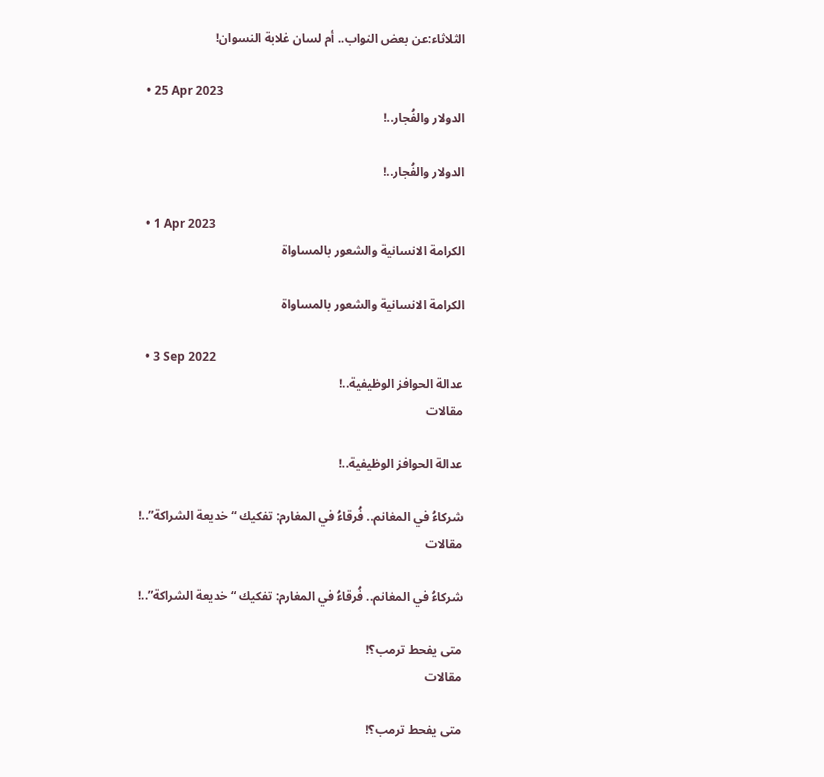الثلاثاء:عن بعض النواب.. أم لسان غلابة النسوان!

  • 25 Apr 2023
الدولار والفُجار..!

الدولار والفُجار..!

  • 1 Apr 2023
الكرامة الانسانية والشعور بالمساواة

الكرامة الانسانية والشعور بالمساواة

  • 3 Sep 2022
عدالة الحوافز الوظيفية..!
مقالات

عدالة الحوافز الوظيفية..!

شركاءُ في المغانم.. فُرقاءُ في المغارم: تفكيك “خديعة الشراكة”..!
مقالات

شركاءُ في المغانم.. فُرقاءُ في المغارم: تفكيك “خديعة الشراكة”..!

متى يفحط ترمب؟!
مقالات

متى يفحط ترمب؟!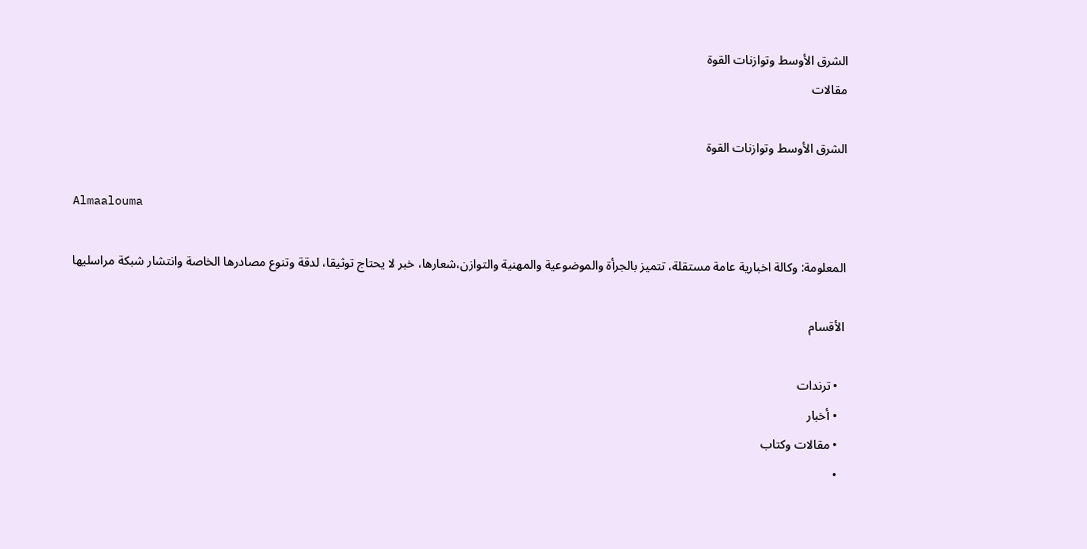الشرق الأوسط وتوازنات القوة
مقالات

الشرق الأوسط وتوازنات القوة

Almaalouma

المعلومة: وكالة اخبارية عامة مستقلة، تتميز بالجرأة والموضوعية والمهنية والتوازن،شعارها، خبر لا يحتاج توثيقا، لدقة وتنوع مصادرها الخاصة وانتشار شبكة مراسليها

الأقسام

  • ترندات
  • أخبار
  • مقالات وكتاب
  •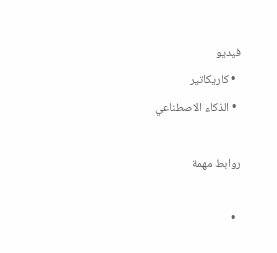فيديو
  • كاريكاتير
  • الذكاء الاصطناعي

روابط مهمة

  •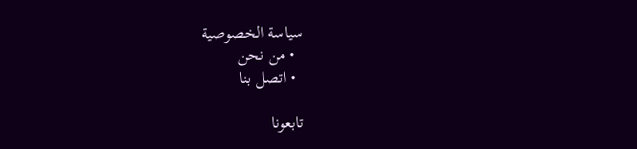سياسة الخصوصية
  • من نحن
  • اتصل بنا

تابعونا